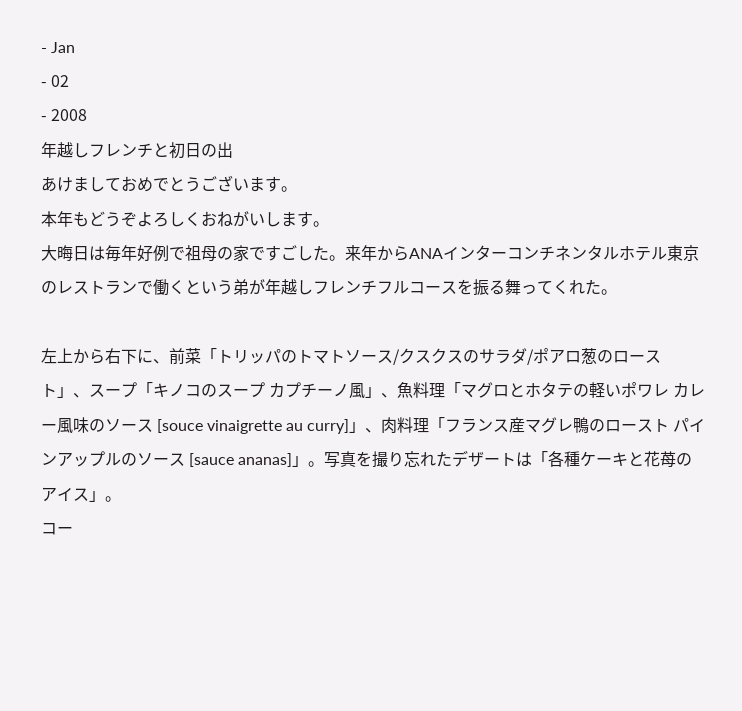- Jan
- 02
- 2008
年越しフレンチと初日の出
あけましておめでとうございます。
本年もどうぞよろしくおねがいします。
大晦日は毎年好例で祖母の家ですごした。来年からANAインターコンチネンタルホテル東京のレストランで働くという弟が年越しフレンチフルコースを振る舞ってくれた。

左上から右下に、前菜「トリッパのトマトソース/クスクスのサラダ/ポアロ葱のロースト」、スープ「キノコのスープ カプチーノ風」、魚料理「マグロとホタテの軽いポワレ カレー風味のソース [souce vinaigrette au curry]」、肉料理「フランス産マグレ鴨のロースト パインアップルのソース [sauce ananas]」。写真を撮り忘れたデザートは「各種ケーキと花苺のアイス」。
コー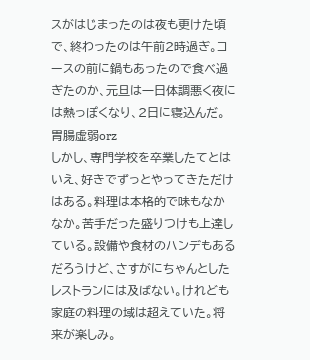スがはじまったのは夜も更けた頃で、終わったのは午前2時過ぎ。コースの前に鍋もあったので食べ過ぎたのか、元旦は一日体調悪く夜には熱っぽくなり、2日に寝込んだ。胃腸虚弱orz
しかし、専門学校を卒業したてとはいえ、好きでずっとやってきただけはある。料理は本格的で味もなかなか。苦手だった盛りつけも上達している。設備や食材のハンデもあるだろうけど、さすがにちゃんとしたレストランには及ばない。けれども家庭の料理の域は超えていた。将来が楽しみ。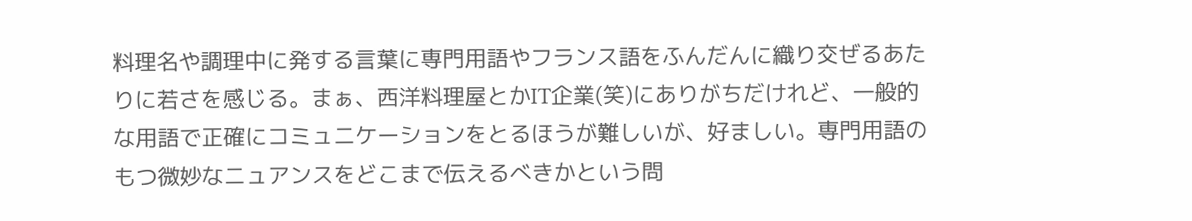料理名や調理中に発する言葉に専門用語やフランス語をふんだんに織り交ぜるあたりに若さを感じる。まぁ、西洋料理屋とかIT企業(笑)にありがちだけれど、一般的な用語で正確にコミュニケーションをとるほうが難しいが、好ましい。専門用語のもつ微妙なニュアンスをどこまで伝えるべきかという問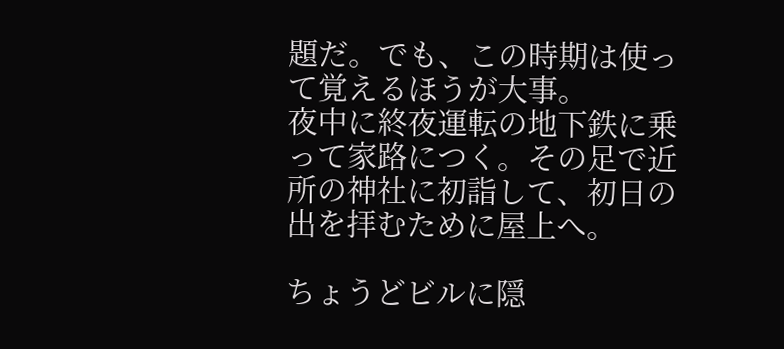題だ。でも、この時期は使って覚えるほうが大事。
夜中に終夜運転の地下鉄に乗って家路につく。その足で近所の神社に初詣して、初日の出を拝むために屋上へ。

ちょうどビルに隠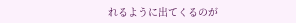れるように出てくるのが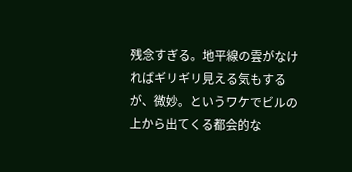残念すぎる。地平線の雲がなければギリギリ見える気もするが、微妙。というワケでビルの上から出てくる都会的な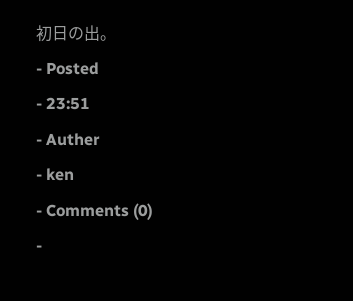初日の出。
- Posted
- 23:51
- Auther
- ken
- Comments (0)
-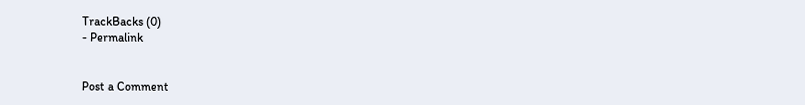TrackBacks (0)
- Permalink


Post a Comment